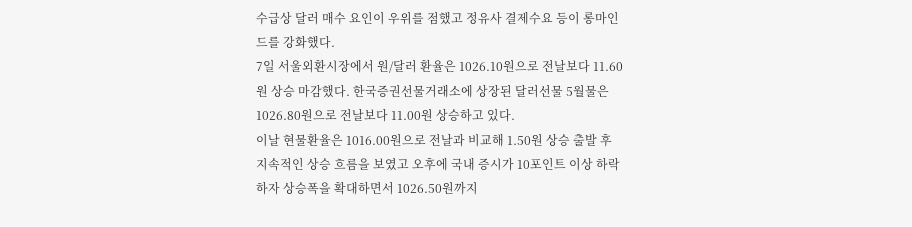수급상 달러 매수 요인이 우위를 점했고 정유사 결제수요 등이 롱마인드를 강화했다.
7일 서울외환시장에서 원/달러 환율은 1026.10원으로 전날보다 11.60원 상승 마감했다. 한국증권선물거래소에 상장된 달러선물 5월물은 1026.80원으로 전날보다 11.00원 상승하고 있다.
이날 현물환율은 1016.00원으로 전날과 비교해 1.50원 상승 출발 후 지속적인 상승 흐름을 보였고 오후에 국내 증시가 10포인트 이상 하락하자 상승폭을 확대하면서 1026.50원까지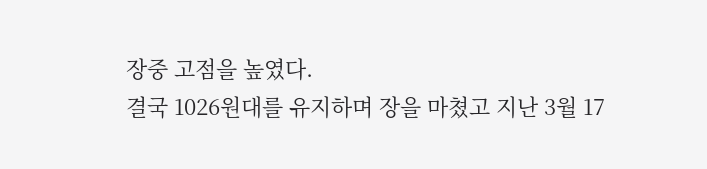장중 고점을 높였다.
결국 1026원대를 유지하며 장을 마쳤고 지난 3월 17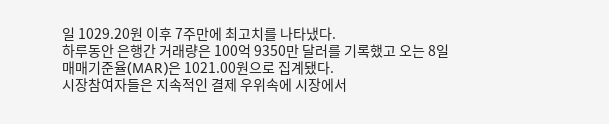일 1029.20원 이후 7주만에 최고치를 나타냈다.
하루동안 은행간 거래량은 100억 9350만 달러를 기록했고 오는 8일 매매기준율(MAR)은 1021.00원으로 집계됐다.
시장참여자들은 지속적인 결제 우위속에 시장에서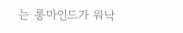는 롱마인드가 워낙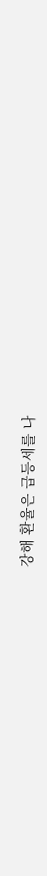강해 환율은 급등세를 나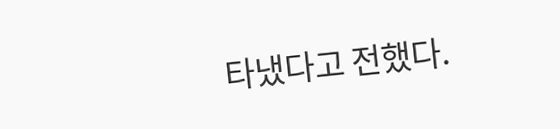타냈다고 전했다.